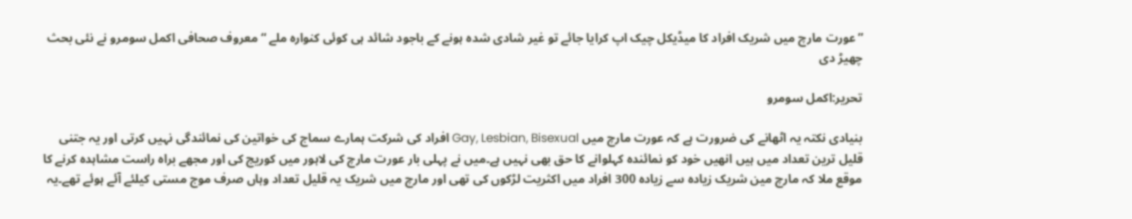”عورت مارچ میں شریک افراد کا میڈیکل چیک اپ کرایا جائے تو غیر شادی شدہ ہونے کے باجود شائد ہی کوئی کنوارہ ملے “معروف صحافی اکمل سومرو نے نئی بحث چھیڑ دی

تحریر:اکمل سومرو

بنیادی نکتہ یہ اٹھانے کی ضرورت ہے کہ عورت مارچ میں Gay, Lesbian, Bisexual افراد کی شرکت ہمارے سماج کی خواتین کی نمائندگی نہیں کرتی اور یہ جتنی قلیل ترین تعداد میں ہیں انھیں خود کو نمائندہ کہلوانے کا حق بھی نہیں ہے۔میں نے پہلی بار عورت مارچ کی لاہور میں کوریج کی اور مجھے براہ راست مشاہدہ کرنے کا موقع ملا کہ مارچ مین شریک زیادہ سے زیادہ 300 افراد میں اکثریت لڑکوں کی تھی اور مارچ میں شریک یہ قلیل تعداد وہاں صرف موج مستی کیلئے آئے ہوئے تھے۔یہ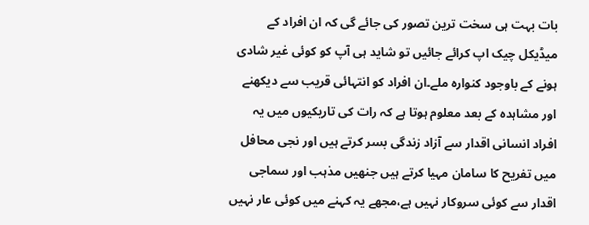بات بہت ہی سخت ترین تصور کی جائے گی کہ ان افراد کے میڈیکل چیک اپ کرائے جائیں تو شاید ہی آپ کو کوئی غیر شادی ہونے کے باوجود کنوارہ ملے۔ان افراد کو انتہائی قریب سے دیکھنے اور مشاہدہ کے بعد معلوم ہوتا ہے کہ رات کی تاریکیوں میں یہ افراد انسانی اقدار سے آزاد زندگی بسر کرتے ہیں اور نجی محافل میں تفریح کا سامان مہیا کرتے ہیں جنھیں مذہب اور سماجی اقدار سے کوئی سروکار نہیں ہے،مجھے یہ کہنے میں کوئی عار نہیں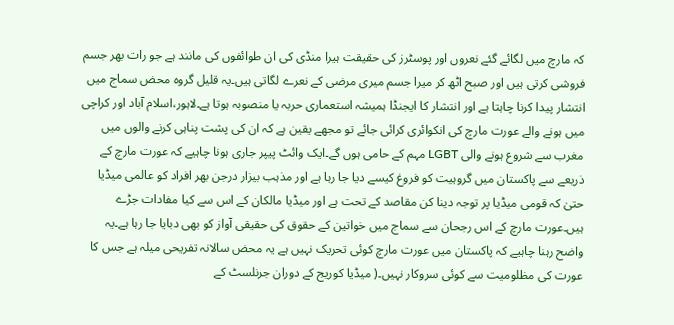کہ مارچ میں لگائے گئے نعروں اور پوسٹرز کی حقیقت ہیرا منڈی کی ان طوائفوں کی مانند ہے جو رات بھر جسم فروشی کرتی ہیں اور صبح اٹھ کر میرا جسم میری مرضی کے نعرے لگاتی ہیں۔یہ قلیل گروہ محض سماج میں انتشار پیدا کرنا چاہتا ہے اور انتشار کا ایجنڈا ہمیشہ استعماری حربہ یا منصوبہ ہوتا ہے۔لاہور،اسلام آباد اور کراچی میں ہونے والے عورت مارچ کی انکوائری کرائی جائے تو مجھے یقین ہے کہ ان کی پشت پناہی کرنے والوں میں مغرب سے شروع ہونے والی LGBT مہم کے حامی ہوں گے۔ایک وائٹ پیپر جاری ہونا چاہیے کہ عورت مارچ کے ذریعے سے پاکستان میں گروہیت کو فروغ کیسے دیا جا رہا ہے اور مذہب بیزار درجن بھر افراد کو عالمی میڈیا حتیٰ کہ قومی میڈیا پر توجہ دینا کن مقاصد کے تحت ہے اور میڈیا مالکان کے اس سے کیا مفادات جڑے ہیں۔عورت مارچ کے اس رجحان سے سماج میں خواتین کے حقوق کی حقیقی آواز کو بھی دبایا جا رہا ہے۔یہ واضح رہنا چاہیے کہ پاکستان میں عورت مارچ کوئی تحریک نہیں ہے یہ محض سالانہ تفریحی میلہ ہے جس کا عورت کی مظلومیت سے کوئی سروکار نہیں۔( میڈیا کوریج کے دوران جرنلسٹ کے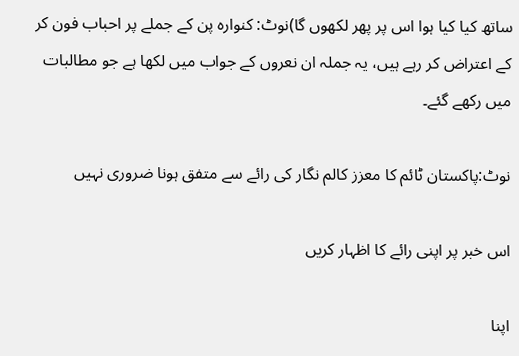ساتھ کیا کیا ہوا اس پر پھر لکھوں گا)نوٹ: کنوارہ پن کے جملے پر احباب فون کر کے اعتراض کر رہے ہیں، یہ جملہ ان نعروں کے جواب میں لکھا ہے جو مطالبات میں رکھے گئے۔

نوٹ:پاکستان ٹائم کا معزز کالم نگار کی رائے سے متفق ہونا ضروری نہیں

اس خبر پر اپنی رائے کا اظہار کریں

اپنا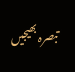تبصرہ بھیجیں